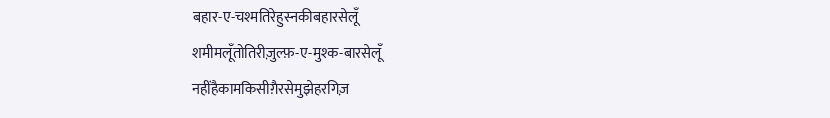बहार-ए-चश्मतिरेहुस्नकीबहारसेलूँ
शमीमलूँतोतिरीज़ुल्फ़-ए-मुश्क-बारसेलूँ
नहींहैकामकिसीग़ैरसेमुझेहरगिज़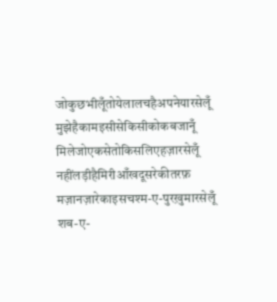जोकुछभीलूँतोयेलालचहैअपनेयारसेलूँ
मुझेहैकामइसीसेकिसीकोकबजानूँ
मिलेजोएकसेतोकिसलिएहज़ारसेलूँ
नहींलड़ीहैमिरीआँखदूसरेकीतरफ़
मज़ानज़ारेकाइसचश्म-ए-पुरख़ुमारसेलूँ
शब-ए-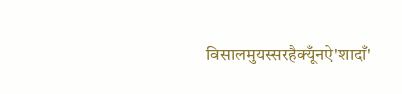विसालमुयस्सरहैक्यूँनऐ'शादाँ'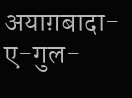अयाग़बादा-ए-गुल-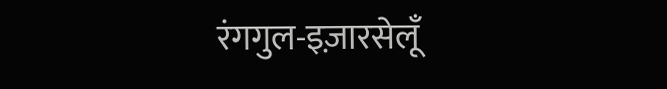रंगगुल-इज़ारसेलूँ